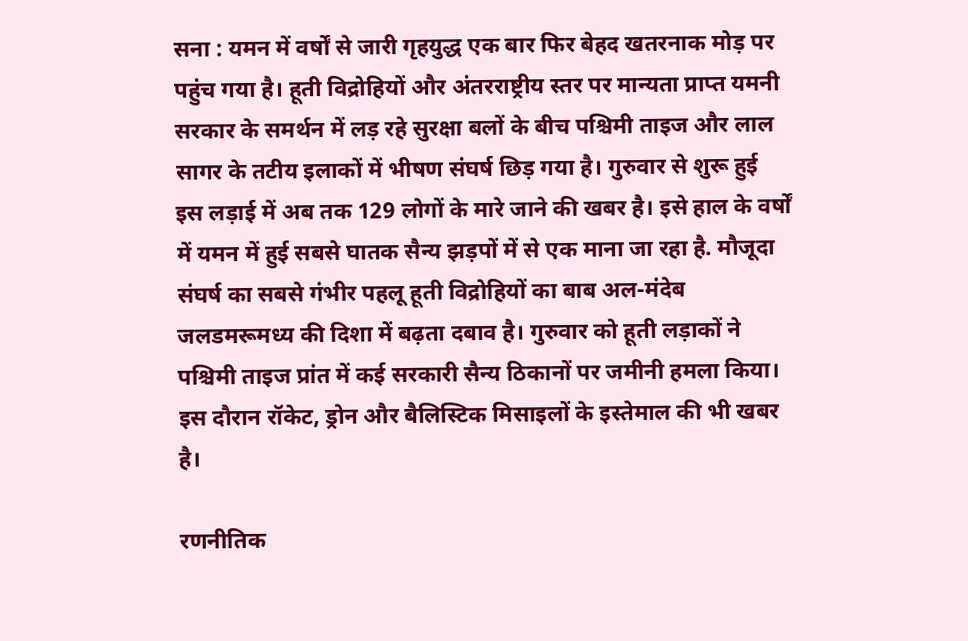सना : यमन में वर्षों से जारी गृहयुद्ध एक बार फिर बेहद खतरनाक मोड़ पर पहुंच गया है। हूती विद्रोहियों और अंतरराष्ट्रीय स्तर पर मान्यता प्राप्त यमनी सरकार के समर्थन में लड़ रहे सुरक्षा बलों के बीच पश्चिमी ताइज और लाल सागर के तटीय इलाकों में भीषण संघर्ष छिड़ गया है। गुरुवार से शुरू हुई इस लड़ाई में अब तक 129 लोगों के मारे जाने की खबर है। इसे हाल के वर्षों में यमन में हुई सबसे घातक सैन्य झड़पों में से एक माना जा रहा है. मौजूदा संघर्ष का सबसे गंभीर पहलू हूती विद्रोहियों का बाब अल-मंदेब जलडमरूमध्य की दिशा में बढ़ता दबाव है। गुरुवार को हूती लड़ाकों ने पश्चिमी ताइज प्रांत में कई सरकारी सैन्य ठिकानों पर जमीनी हमला किया। इस दौरान रॉकेट, ड्रोन और बैलिस्टिक मिसाइलों के इस्तेमाल की भी खबर है।

रणनीतिक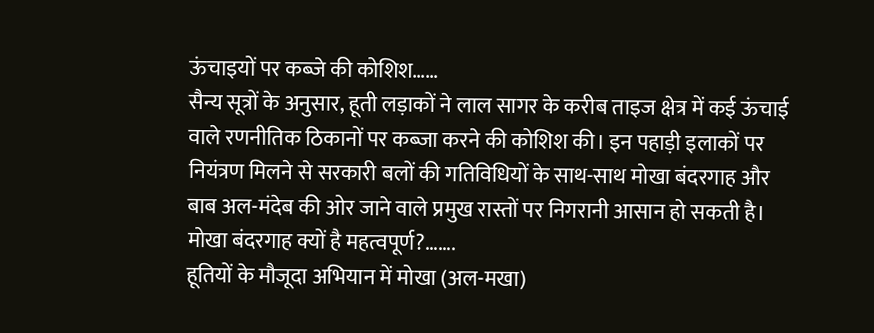ऊंचाइयों पर कब्जे की कोशिश……
सैन्य सूत्रों के अनुसार, हूती लड़ाकों ने लाल सागर के करीब ताइज क्षेत्र में कई ऊंचाई वाले रणनीतिक ठिकानों पर कब्जा करने की कोशिश की। इन पहाड़ी इलाकों पर नियंत्रण मिलने से सरकारी बलों की गतिविधियों के साथ-साथ मोखा बंदरगाह और बाब अल-मंदेब की ओर जाने वाले प्रमुख रास्तों पर निगरानी आसान हो सकती है।
मोखा बंदरगाह क्यों है महत्वपूर्ण?…….
हूतियों के मौजूदा अभियान में मोखा (अल-मखा)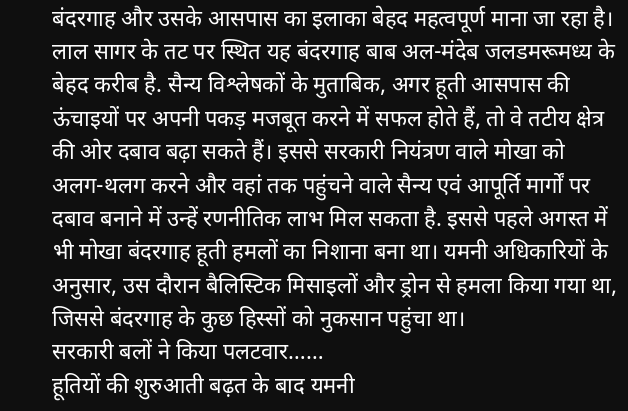बंदरगाह और उसके आसपास का इलाका बेहद महत्वपूर्ण माना जा रहा है। लाल सागर के तट पर स्थित यह बंदरगाह बाब अल-मंदेब जलडमरूमध्य के बेहद करीब है. सैन्य विश्लेषकों के मुताबिक, अगर हूती आसपास की ऊंचाइयों पर अपनी पकड़ मजबूत करने में सफल होते हैं, तो वे तटीय क्षेत्र की ओर दबाव बढ़ा सकते हैं। इससे सरकारी नियंत्रण वाले मोखा को अलग-थलग करने और वहां तक पहुंचने वाले सैन्य एवं आपूर्ति मार्गों पर दबाव बनाने में उन्हें रणनीतिक लाभ मिल सकता है. इससे पहले अगस्त में भी मोखा बंदरगाह हूती हमलों का निशाना बना था। यमनी अधिकारियों के अनुसार, उस दौरान बैलिस्टिक मिसाइलों और ड्रोन से हमला किया गया था, जिससे बंदरगाह के कुछ हिस्सों को नुकसान पहुंचा था।
सरकारी बलों ने किया पलटवार……
हूतियों की शुरुआती बढ़त के बाद यमनी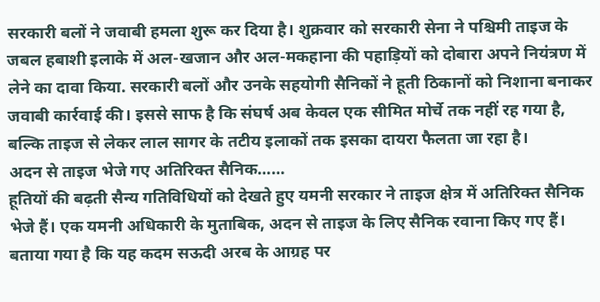सरकारी बलों ने जवाबी हमला शुरू कर दिया है। शुक्रवार को सरकारी सेना ने पश्चिमी ताइज के जबल हबाशी इलाके में अल-खजान और अल-मकहाना की पहाड़ियों को दोबारा अपने नियंत्रण में लेने का दावा किया. सरकारी बलों और उनके सहयोगी सैनिकों ने हूती ठिकानों को निशाना बनाकर जवाबी कार्रवाई की। इससे साफ है कि संघर्ष अब केवल एक सीमित मोर्चे तक नहीं रह गया है, बल्कि ताइज से लेकर लाल सागर के तटीय इलाकों तक इसका दायरा फैलता जा रहा है।
अदन से ताइज भेजे गए अतिरिक्त सैनिक……
हूतियों की बढ़ती सैन्य गतिविधियों को देखते हुए यमनी सरकार ने ताइज क्षेत्र में अतिरिक्त सैनिक भेजे हैं। एक यमनी अधिकारी के मुताबिक, अदन से ताइज के लिए सैनिक रवाना किए गए हैं। बताया गया है कि यह कदम सऊदी अरब के आग्रह पर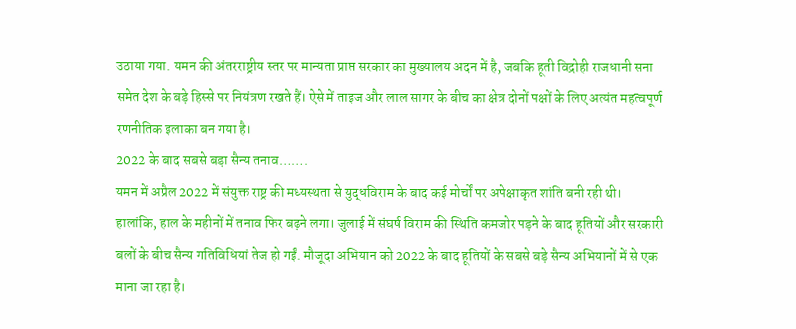उठाया गया. यमन की अंतरराष्ट्रीय स्तर पर मान्यता प्राप्त सरकार का मुख्यालय अदन में है, जबकि हूती विद्रोही राजधानी सना समेत देश के बड़े हिस्से पर नियंत्रण रखते हैं। ऐसे में ताइज और लाल सागर के बीच का क्षेत्र दोनों पक्षों के लिए अत्यंत महत्वपूर्ण रणनीतिक इलाका बन गया है।
2022 के बाद सबसे बड़ा सैन्य तनाव…….
यमन में अप्रैल 2022 में संयुक्त राष्ट्र की मध्यस्थता से युद्धविराम के बाद कई मोर्चों पर अपेक्षाकृत शांति बनी रही थी। हालांकि, हाल के महीनों में तनाव फिर बढ़ने लगा। जुलाई में संघर्ष विराम की स्थिति कमजोर पड़ने के बाद हूतियों और सरकारी बलों के बीच सैन्य गतिविधियां तेज हो गईं. मौजूदा अभियान को 2022 के बाद हूतियों के सबसे बड़े सैन्य अभियानों में से एक माना जा रहा है।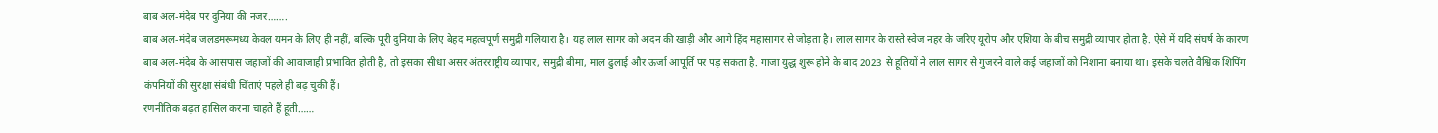बाब अल-मंदेब पर दुनिया की नजर…….
बाब अल-मंदेब जलडमरूमध्य केवल यमन के लिए ही नहीं, बल्कि पूरी दुनिया के लिए बेहद महत्वपूर्ण समुद्री गलियारा है। यह लाल सागर को अदन की खाड़ी और आगे हिंद महासागर से जोड़ता है। लाल सागर के रास्ते स्वेज नहर के जरिए यूरोप और एशिया के बीच समुद्री व्यापार होता है. ऐसे में यदि संघर्ष के कारण बाब अल-मंदेब के आसपास जहाजों की आवाजाही प्रभावित होती है, तो इसका सीधा असर अंतरराष्ट्रीय व्यापार, समुद्री बीमा, माल ढुलाई और ऊर्जा आपूर्ति पर पड़ सकता है. गाजा युद्ध शुरू होने के बाद 2023 से हूतियों ने लाल सागर से गुजरने वाले कई जहाजों को निशाना बनाया था। इसके चलते वैश्विक शिपिंग कंपनियों की सुरक्षा संबंधी चिंताएं पहले ही बढ़ चुकी हैं।
रणनीतिक बढ़त हासिल करना चाहते हैं हूती……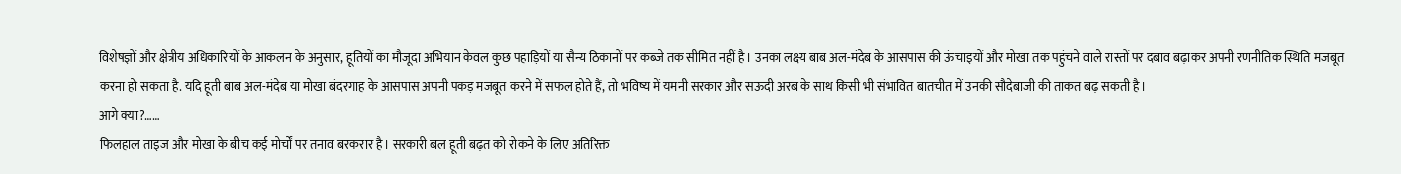विशेषज्ञों और क्षेत्रीय अधिकारियों के आकलन के अनुसार, हूतियों का मौजूदा अभियान केवल कुछ पहाड़ियों या सैन्य ठिकानों पर कब्जे तक सीमित नहीं है। उनका लक्ष्य बाब अल-मंदेब के आसपास की ऊंचाइयों और मोखा तक पहुंचने वाले रास्तों पर दबाव बढ़ाकर अपनी रणनीतिक स्थिति मजबूत करना हो सकता है. यदि हूती बाब अल-मंदेब या मोखा बंदरगाह के आसपास अपनी पकड़ मजबूत करने में सफल होते हैं, तो भविष्य में यमनी सरकार और सऊदी अरब के साथ किसी भी संभावित बातचीत में उनकी सौदेबाजी की ताकत बढ़ सकती है।
आगे क्या?……
फिलहाल ताइज और मोखा के बीच कई मोर्चों पर तनाव बरकरार है। सरकारी बल हूती बढ़त को रोकने के लिए अतिरिक्त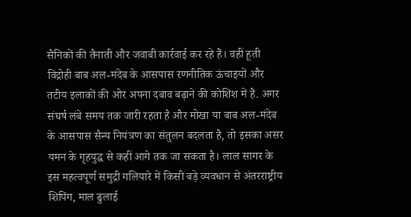सैनिकों की तैनाती और जवाबी कार्रवाई कर रहे हैं। वहीं हूती विद्रोही बाब अल-मंदेब के आसपास रणनीतिक ऊंचाइयों और तटीय इलाकों की ओर अपना दबाव बढ़ाने की कोशिश में हैं. अगर संघर्ष लंबे समय तक जारी रहता है और मोखा या बाब अल-मंदेब के आसपास सैन्य नियंत्रण का संतुलन बदलता है, तो इसका असर यमन के गृहयुद्ध से कहीं आगे तक जा सकता है। लाल सागर के इस महत्वपूर्ण समुद्री गलियारे में किसी बड़े व्यवधान से अंतरराष्ट्रीय शिपिंग, माल ढुलाई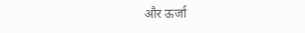और ऊर्जा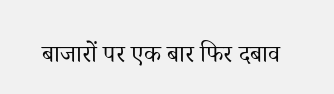बाजारों पर एक बार फिर दबाव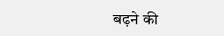बढ़ने की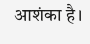आशंका है।